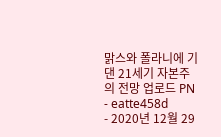맑스와 폴라니에 기댄 21세기 자본주의 전망 업로드 PN
- eatte458d
- 2020년 12월 29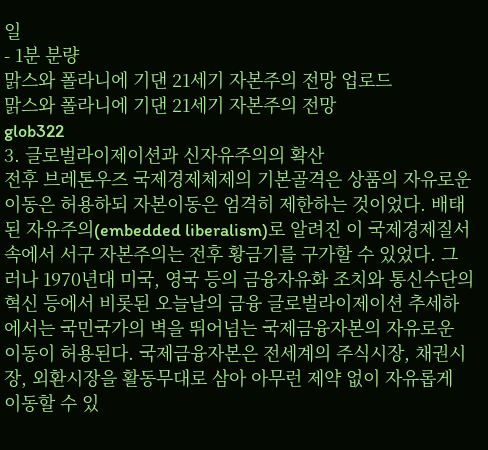일
- 1분 분량
맑스와 폴라니에 기댄 21세기 자본주의 전망 업로드
맑스와 폴라니에 기댄 21세기 자본주의 전망
glob322
3. 글로벌라이제이션과 신자유주의의 확산
전후 브레톤우즈 국제경제체제의 기본골격은 상품의 자유로운 이동은 허용하되 자본이동은 엄격히 제한하는 것이었다. 배태된 자유주의(embedded liberalism)로 알려진 이 국제경제질서 속에서 서구 자본주의는 전후 황금기를 구가할 수 있었다. 그러나 1970년대 미국, 영국 등의 금융자유화 조치와 통신수단의 혁신 등에서 비롯된 오늘날의 금융 글로벌라이제이션 추세하에서는 국민국가의 벽을 뛰어넘는 국제금융자본의 자유로운 이동이 허용된다. 국제금융자본은 전세계의 주식시장, 채권시장, 외환시장을 활동무대로 삼아 아무런 제약 없이 자유롭게 이동할 수 있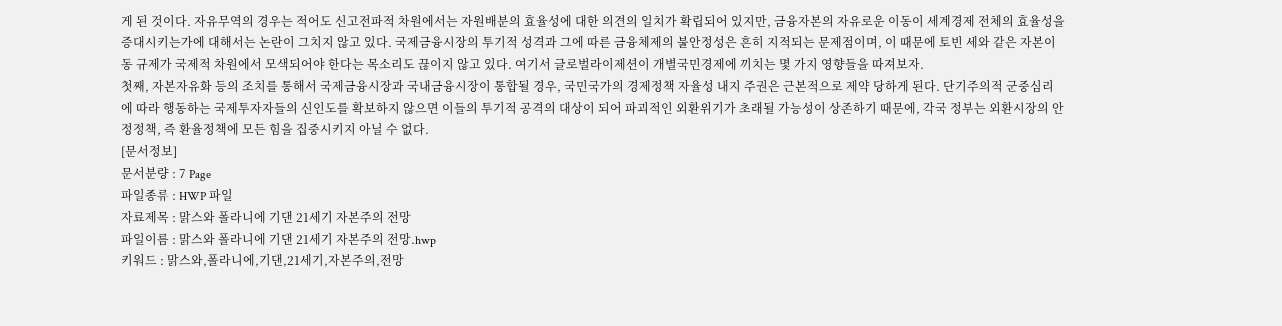게 된 것이다. 자유무역의 경우는 적어도 신고전파적 차원에서는 자원배분의 효율성에 대한 의견의 일치가 확립되어 있지만, 금융자본의 자유로운 이동이 세계경제 전체의 효율성을 증대시키는가에 대해서는 논란이 그치지 않고 있다. 국제금융시장의 투기적 성격과 그에 따른 금융체제의 불안정성은 흔히 지적되는 문제점이며, 이 때문에 토빈 세와 같은 자본이동 규제가 국제적 차원에서 모색되어야 한다는 목소리도 끊이지 않고 있다. 여기서 글로벌라이제션이 개별국민경제에 끼치는 몇 가지 영향들을 따져보자.
첫째, 자본자유화 등의 조치를 통해서 국제금융시장과 국내금융시장이 통합될 경우, 국민국가의 경제정책 자율성 내지 주권은 근본적으로 제약 당하게 된다. 단기주의적 군중심리에 따라 행동하는 국제투자자들의 신인도를 확보하지 않으면 이들의 투기적 공격의 대상이 되어 파괴적인 외환위기가 초래될 가능성이 상존하기 때문에, 각국 정부는 외환시장의 안정정책, 즉 환율정책에 모든 힘을 집중시키지 아닐 수 없다.
[문서정보]
문서분량 : 7 Page
파일종류 : HWP 파일
자료제목 : 맑스와 폴라니에 기댄 21세기 자본주의 전망
파일이름 : 맑스와 폴라니에 기댄 21세기 자본주의 전망.hwp
키워드 : 맑스와,폴라니에,기댄,21세기,자본주의,전망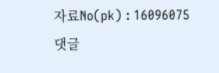자료No(pk) : 16096075
댓글